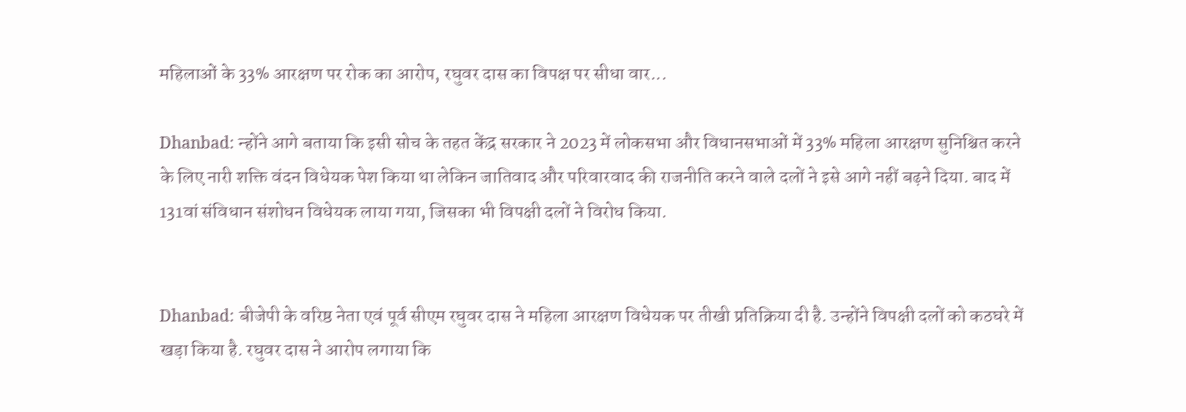महिलाओं के 33% आरक्षण पर रोक का आरोप, रघुवर दास का विपक्ष पर सीधा वार...

Dhanbad: न्होंने आगे बताया कि इसी सोच के तहत केंद्र सरकार ने 2023 में लोकसभा और विधानसभाओं में 33% महिला आरक्षण सुनिश्चित करने के लिए नारी शक्ति वंदन विधेयक पेश किया था लेकिन जातिवाद और परिवारवाद की राजनीति करने वाले दलों ने इसे आगे नहीं बढ़ने दिया. बाद में 131वां संविधान संशोधन विधेयक लाया गया, जिसका भी विपक्षी दलों ने विरोध किया.


Dhanbad: बीजेपी के वरिष्ठ नेता एवं पूर्व सीएम रघुवर दास ने महिला आरक्षण विधेयक पर तीखी प्रतिक्रिया दी है. उन्होंने विपक्षी दलों को कठघरे में खड़ा किया है. रघुवर दास ने आरोप लगाया कि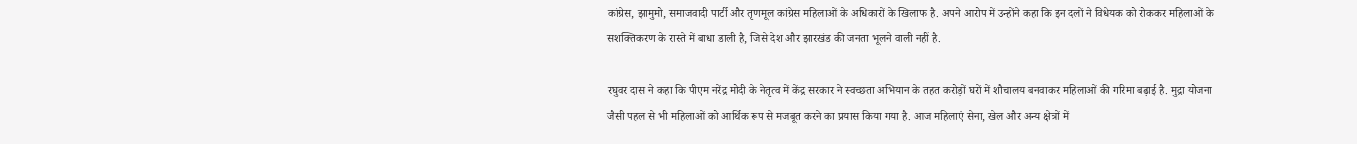कांग्रेस, झामुमो, समाजवादी पार्टी और तृणमूल कांग्रेस महिलाओं के अधिकारों के खिलाफ है. अपने आरोप में उन्होंने कहा कि इन दलों ने विधेयक को रोककर महिलाओं के सशक्तिकरण के रास्ते में बाधा डाली है, जिसे देश और झारखंड की जनता भूलने वाली नहीं है.

रघुवर दास ने कहा कि पीएम नरेंद्र मोदी के नेतृत्व में केंद्र सरकार ने स्वच्छता अभियान के तहत करोड़ों घरों में शौचालय बनवाकर महिलाओं की गरिमा बढ़ाई है. मुद्रा योजना जैसी पहल से भी महिलाओं को आर्थिक रूप से मजबूत करने का प्रयास किया गया है. आज महिलाएं सेना, खेल और अन्य क्षेत्रों में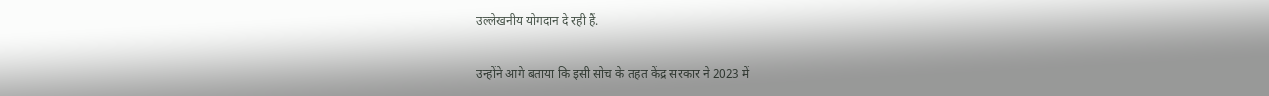उल्लेखनीय योगदान दे रही हैं.

उन्होंने आगे बताया कि इसी सोच के तहत केंद्र सरकार ने 2023 में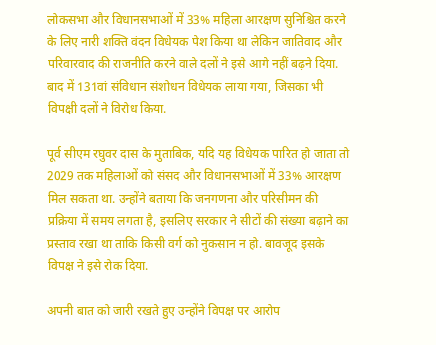लोकसभा और विधानसभाओं में 33% महिला आरक्षण सुनिश्चित करने के लिए नारी शक्ति वंदन विधेयक पेश किया था लेकिन जातिवाद और परिवारवाद की राजनीति करने वाले दलों ने इसे आगे नहीं बढ़ने दिया. बाद में 131वां संविधान संशोधन विधेयक लाया गया, जिसका भी विपक्षी दलों ने विरोध किया.

पूर्व सीएम रघुवर दास के मुताबिक, यदि यह विधेयक पारित हो जाता तो 2029 तक महिलाओं को संसद और विधानसभाओं में 33% आरक्षण मिल सकता था. उन्होंने बताया कि जनगणना और परिसीमन की प्रक्रिया में समय लगता है, इसलिए सरकार ने सीटों की संख्या बढ़ाने का प्रस्ताव रखा था ताकि किसी वर्ग को नुकसान न हो. बावजूद इसके विपक्ष ने इसे रोक दिया.

अपनी बात को जारी रखते हुए उन्होंने विपक्ष पर आरोप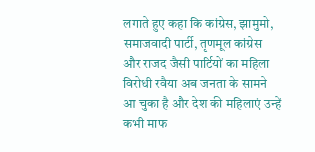लगाते हुए कहा कि कांग्रेस, झामुमो, समाजवादी पार्टी, तृणमूल कांग्रेस और राजद जैसी पार्टियों का महिला विरोधी रवैया अब जनता के सामने आ चुका है और देश की महिलाएं उन्हें कभी माफ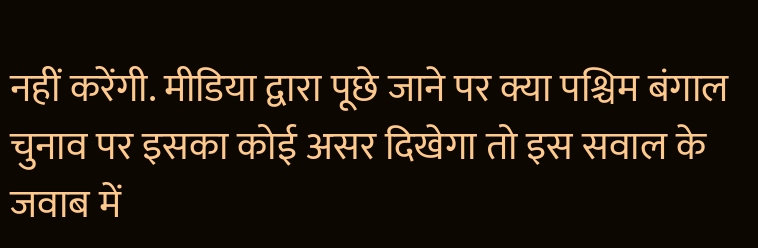नहीं करेंगी. मीडिया द्वारा पूछे जाने पर क्या पश्चिम बंगाल चुनाव पर इसका कोई असर दिखेगा तो इस सवाल के जवाब में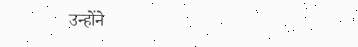उन्होंने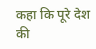कहा कि पूरे देश की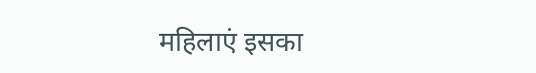महिलाएं इसका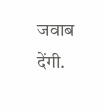जवाब देंगी.